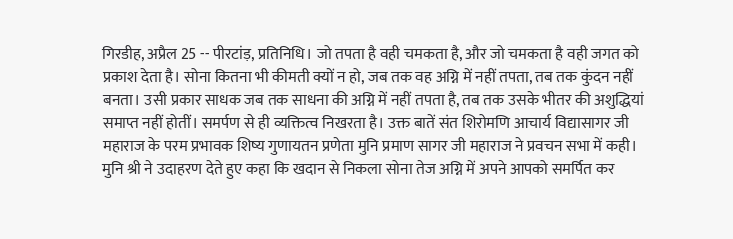गिरडीह, अप्रैल 25 -- पीरटांड़, प्रतिनिधि। जो तपता है वही चमकता है, और जो चमकता है वही जगत को प्रकाश देता है। सोना कितना भी कीमती क्यों न हो, जब तक वह अग्नि में नहीं तपता, तब तक कुंदन नहीं बनता। उसी प्रकार साधक जब तक साधना की अग्नि में नहीं तपता है, तब तक उसके भीतर की अशुद्धियां समाप्त नहीं होतीं। समर्पण से ही व्यक्तित्व निखरता है। उक्त बातें संत शिरोमणि आचार्य विद्यासागर जी महाराज के परम प्रभावक शिष्य गुणायतन प्रणेता मुनि प्रमाण सागर जी महाराज ने प्रवचन सभा में कही। मुनि श्री ने उदाहरण देते हुए कहा कि खदान से निकला सोना तेज अग्नि में अपने आपको समर्पित कर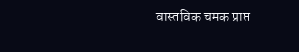वास्तविक चमक प्राप्त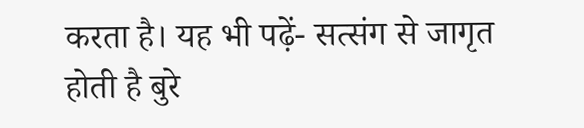करता है। यह भी पढ़ें- सत्संग से जागृत होती है बुरे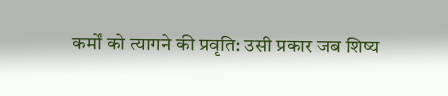कर्मों को त्यागने की प्रवृति: उसी प्रकार जब शिष्य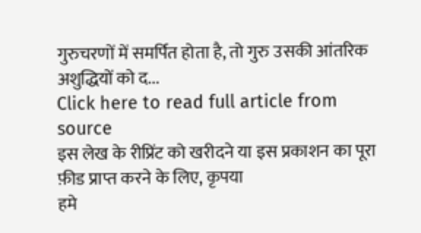गुरुचरणों में समर्पित होता है, तो गुरु उसकी आंतरिक अशुद्धियों को द...
Click here to read full article from source
इस लेख के रीप्रिंट को खरीदने या इस प्रकाशन का पूरा फ़ीड प्राप्त करने के लिए, कृपया
हमे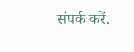संपर्क करें.